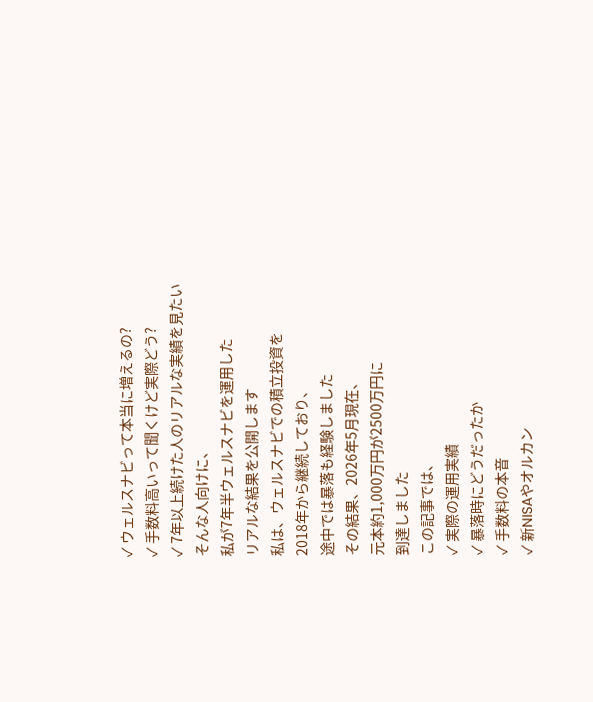✓ ウェルスナビって本当に増えるの?
✓ 手数料高いって聞くけど実際どう?
✓ 7年以上続けた人のリアルな実績を見たい
そんな人向けに、
私が7年半ウェルスナビを運用した
リアルな結果を公開します
私は、ウェルスナビでの積立投資を
2018年から継続しており、
途中では暴落も経験しました
その結果、2026年5月現在、
元本約1,000万円が2500万円に
到達しました
この記事では、
✓ 実際の運用実績
✓ 暴落時にどうだったか
✓ 手数料の本音
✓ 新NISAやオルカン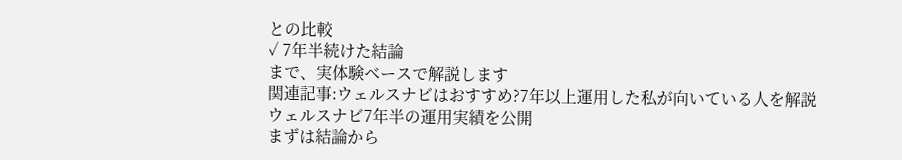との比較
✓ 7年半続けた結論
まで、実体験ベースで解説します
関連記事:ウェルスナビはおすすめ?7年以上運用した私が向いている人を解説
ウェルスナビ7年半の運用実績を公開
まずは結論から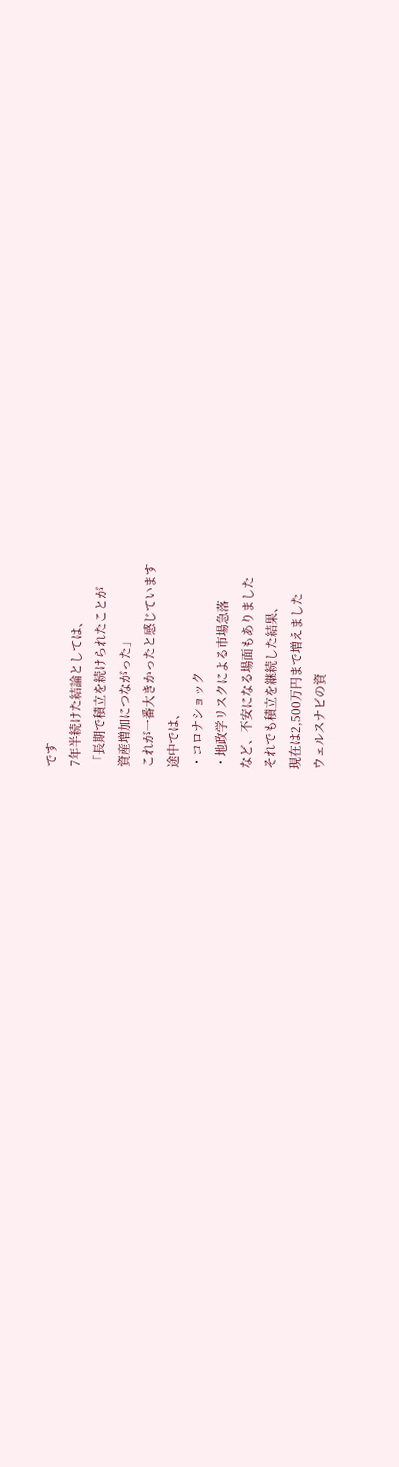です
7年半続けた結論としては、
「長期で積立を続けられたことが
資産増加につながった」
これが一番大きかったと感じています
途中では、
・コロナショック
・地政学リスクによる市場急落
など、不安になる場面もありました
それでも積立を継続した結果、
現在は2,500万円まで増えました
ウェルスナビの資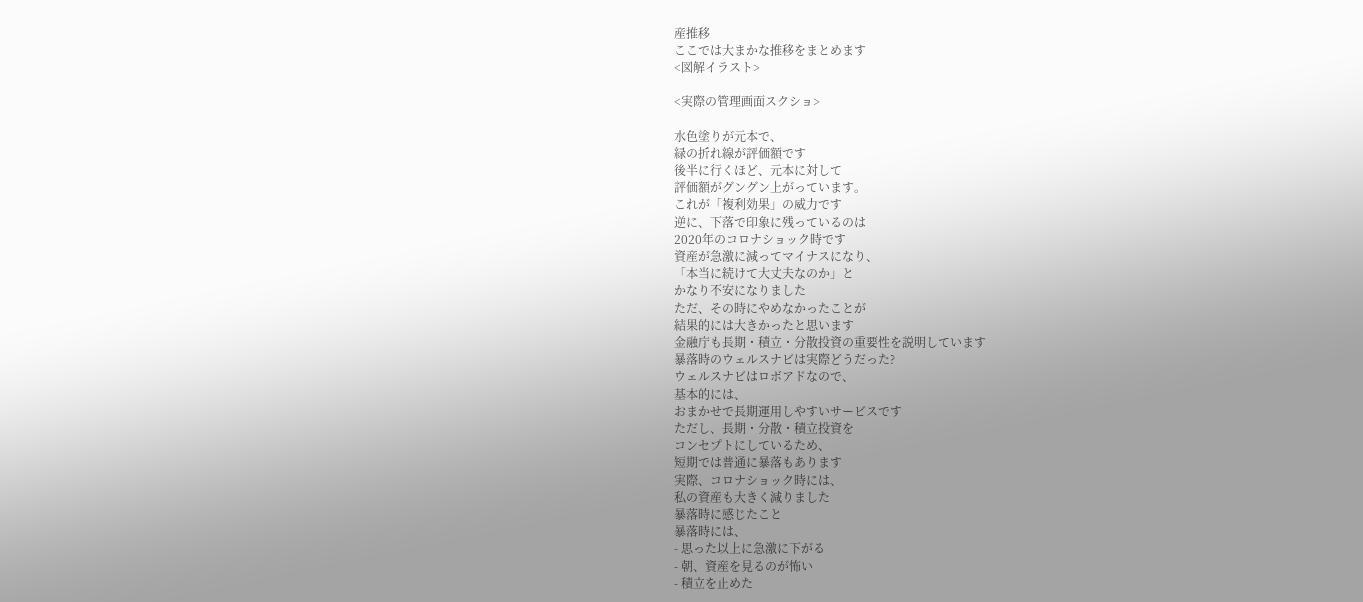産推移
ここでは大まかな推移をまとめます
<図解イラスト>

<実際の管理画面スクショ>

水色塗りが元本で、
緑の折れ線が評価額です
後半に行くほど、元本に対して
評価額がグングン上がっています。
これが「複利効果」の威力です
逆に、下落で印象に残っているのは
2020年のコロナショック時です
資産が急激に減ってマイナスになり、
「本当に続けて大丈夫なのか」と
かなり不安になりました
ただ、その時にやめなかったことが
結果的には大きかったと思います
金融庁も長期・積立・分散投資の重要性を説明しています
暴落時のウェルスナビは実際どうだった?
ウェルスナビはロボアドなので、
基本的には、
おまかせで長期運用しやすいサービスです
ただし、長期・分散・積立投資を
コンセプトにしているため、
短期では普通に暴落もあります
実際、コロナショック時には、
私の資産も大きく減りました
暴落時に感じたこと
暴落時には、
- 思った以上に急激に下がる
- 朝、資産を見るのが怖い
- 積立を止めた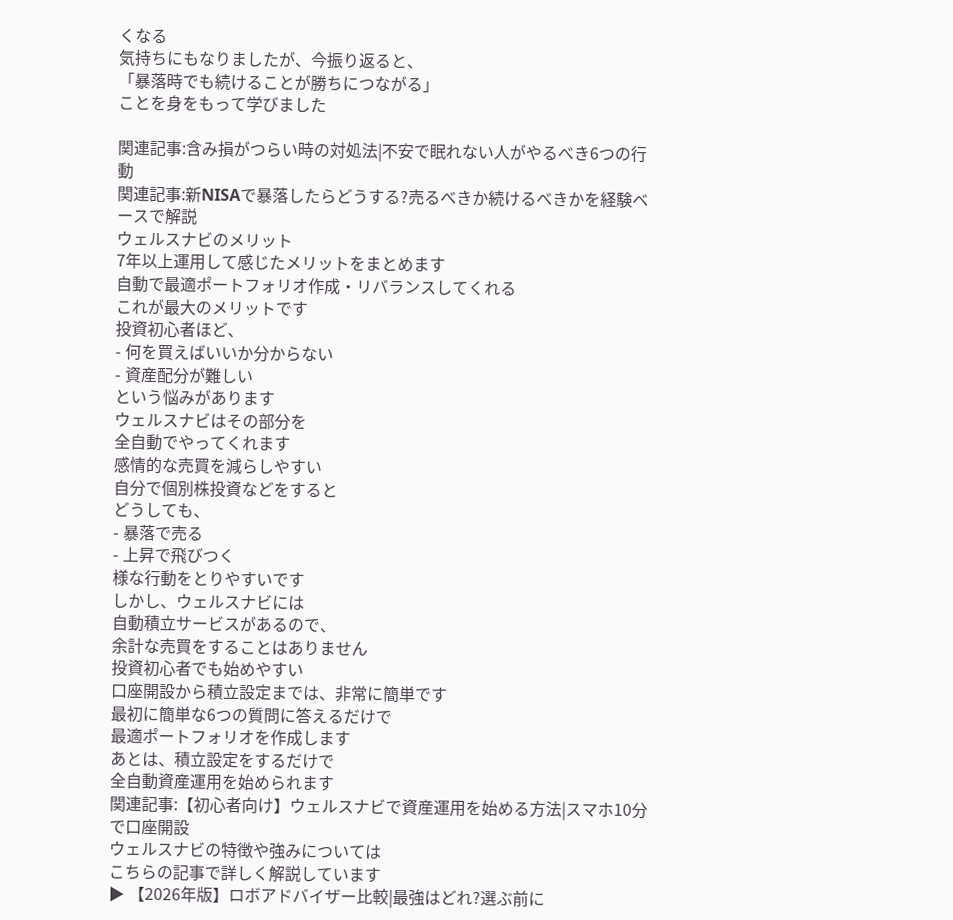くなる
気持ちにもなりましたが、今振り返ると、
「暴落時でも続けることが勝ちにつながる」
ことを身をもって学びました

関連記事:含み損がつらい時の対処法|不安で眠れない人がやるべき6つの行動
関連記事:新NISAで暴落したらどうする?売るべきか続けるべきかを経験ベースで解説
ウェルスナビのメリット
7年以上運用して感じたメリットをまとめます
自動で最適ポートフォリオ作成・リバランスしてくれる
これが最大のメリットです
投資初心者ほど、
- 何を買えばいいか分からない
- 資産配分が難しい
という悩みがあります
ウェルスナビはその部分を
全自動でやってくれます
感情的な売買を減らしやすい
自分で個別株投資などをすると
どうしても、
- 暴落で売る
- 上昇で飛びつく
様な行動をとりやすいです
しかし、ウェルスナビには
自動積立サービスがあるので、
余計な売買をすることはありません
投資初心者でも始めやすい
口座開設から積立設定までは、非常に簡単です
最初に簡単な6つの質問に答えるだけで
最適ポートフォリオを作成します
あとは、積立設定をするだけで
全自動資産運用を始められます
関連記事:【初心者向け】ウェルスナビで資産運用を始める方法|スマホ10分で口座開設
ウェルスナビの特徴や強みについては
こちらの記事で詳しく解説しています
▶ 【2026年版】ロボアドバイザー比較|最強はどれ?選ぶ前に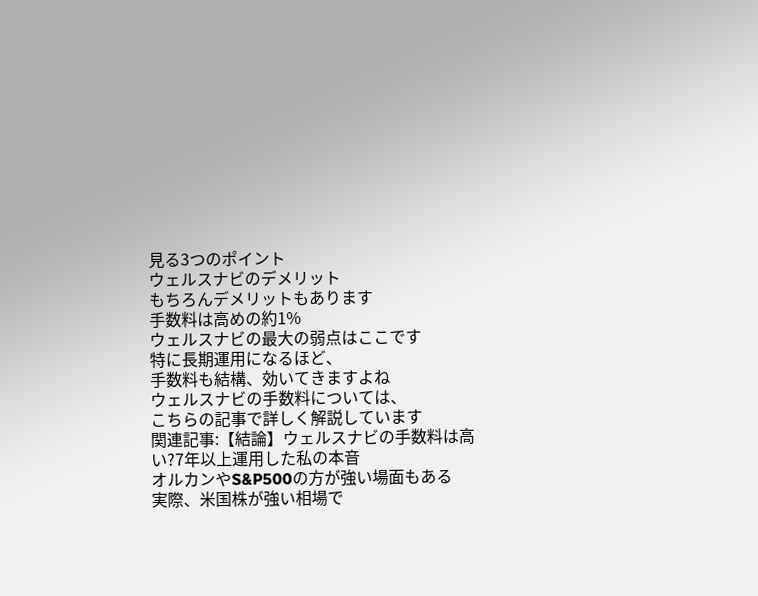見る3つのポイント
ウェルスナビのデメリット
もちろんデメリットもあります
手数料は高めの約1%
ウェルスナビの最大の弱点はここです
特に長期運用になるほど、
手数料も結構、効いてきますよね
ウェルスナビの手数料については、
こちらの記事で詳しく解説しています
関連記事:【結論】ウェルスナビの手数料は高い?7年以上運用した私の本音
オルカンやS&P500の方が強い場面もある
実際、米国株が強い相場で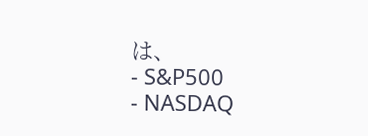は、
- S&P500
- NASDAQ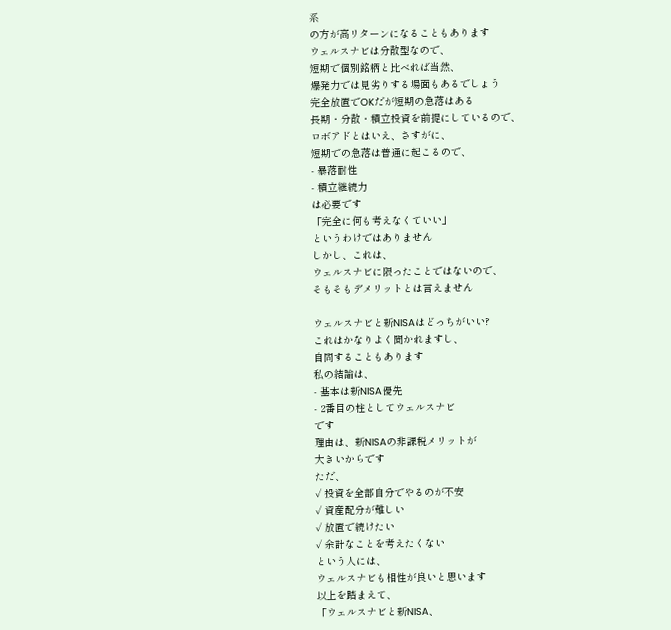系
の方が高リターンになることもあります
ウェルスナビは分散型なので、
短期で個別銘柄と比べれば当然、
爆発力では見劣りする場面もあるでしょう
完全放置でOKだが短期の急落はある
長期・分散・積立投資を前提にしているので、
ロボアドとはいえ、さすがに、
短期での急落は普通に起こるので、
- 暴落耐性
- 積立継続力
は必要です
「完全に何も考えなくていい」
というわけではありません
しかし、これは、
ウェルスナビに限ったことではないので、
そもそもデメリットとは言えません

ウェルスナビと新NISAはどっちがいい?
これはかなりよく聞かれますし、
自問することもあります
私の結論は、
- 基本は新NISA優先
- 2番目の柱としてウェルスナビ
です
理由は、新NISAの非課税メリットが
大きいからです
ただ、
✓ 投資を全部自分でやるのが不安
✓ 資産配分が難しい
✓ 放置で続けたい
✓ 余計なことを考えたくない
という人には、
ウェルスナビも相性が良いと思います
以上を踏まえて、
「ウェルスナビと新NISA、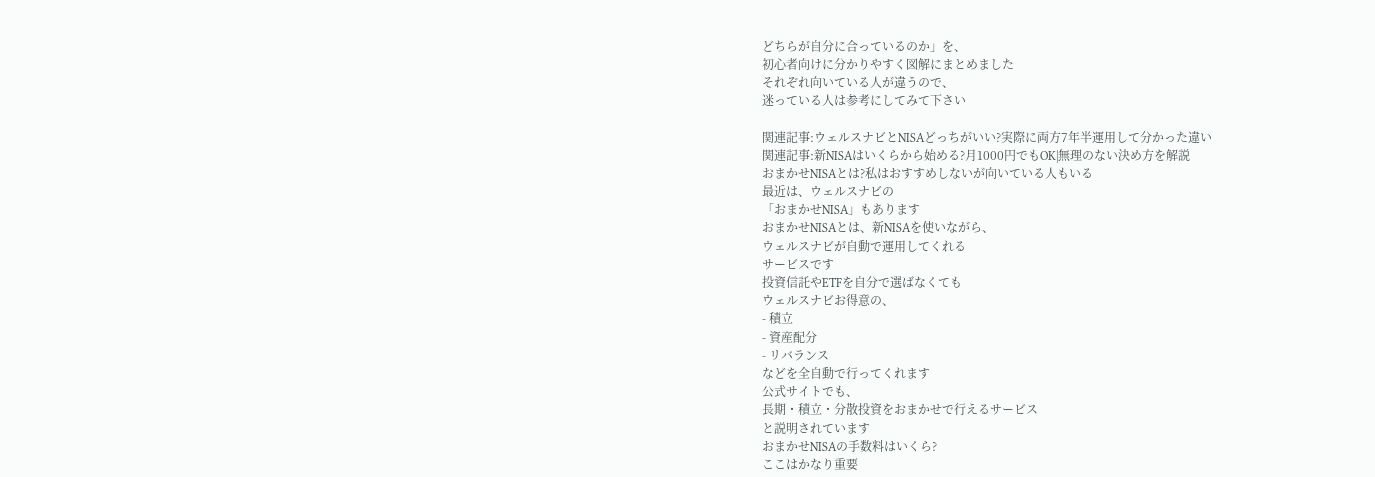どちらが自分に合っているのか」を、
初心者向けに分かりやすく図解にまとめました
それぞれ向いている人が違うので、
迷っている人は参考にしてみて下さい

関連記事:ウェルスナビとNISAどっちがいい?実際に両方7年半運用して分かった違い
関連記事:新NISAはいくらから始める?月1000円でもOK|無理のない決め方を解説
おまかせNISAとは?私はおすすめしないが向いている人もいる
最近は、ウェルスナビの
「おまかせNISA」もあります
おまかせNISAとは、新NISAを使いながら、
ウェルスナビが自動で運用してくれる
サービスです
投資信託やETFを自分で選ばなくても
ウェルスナビお得意の、
- 積立
- 資産配分
- リバランス
などを全自動で行ってくれます
公式サイトでも、
長期・積立・分散投資をおまかせで行えるサービス
と説明されています
おまかせNISAの手数料はいくら?
ここはかなり重要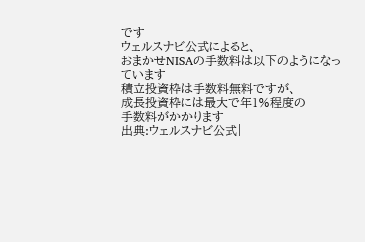です
ウェルスナビ公式によると、
おまかせNISAの手数料は以下のようになっています
積立投資枠は手数料無料ですが、
成長投資枠には最大で年1%程度の
手数料がかかります
出典:ウェルスナビ公式|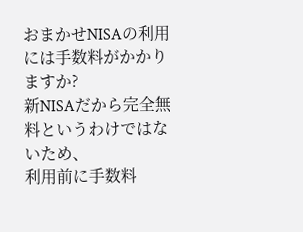おまかせNISAの利用には手数料がかかりますか?
新NISAだから完全無料というわけではないため、
利用前に手数料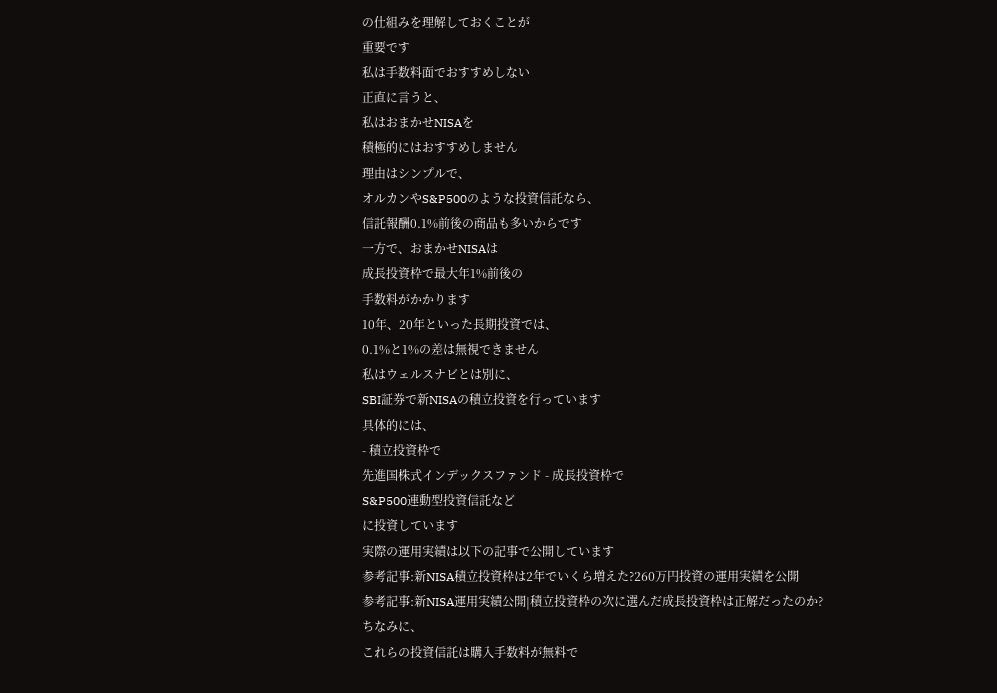の仕組みを理解しておくことが
重要です
私は手数料面でおすすめしない
正直に言うと、
私はおまかせNISAを
積極的にはおすすめしません
理由はシンプルで、
オルカンやS&P500のような投資信託なら、
信託報酬0.1%前後の商品も多いからです
一方で、おまかせNISAは
成長投資枠で最大年1%前後の
手数料がかかります
10年、20年といった長期投資では、
0.1%と1%の差は無視できません
私はウェルスナビとは別に、
SBI証券で新NISAの積立投資を行っています
具体的には、
- 積立投資枠で
先進国株式インデックスファンド - 成長投資枠で
S&P500連動型投資信託など
に投資しています
実際の運用実績は以下の記事で公開しています
参考記事:新NISA積立投資枠は2年でいくら増えた?260万円投資の運用実績を公開
参考記事:新NISA運用実績公開|積立投資枠の次に選んだ成長投資枠は正解だったのか?
ちなみに、
これらの投資信託は購入手数料が無料で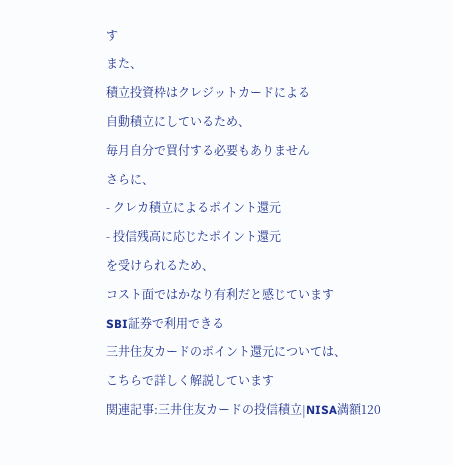す
また、
積立投資枠はクレジットカードによる
自動積立にしているため、
毎月自分で買付する必要もありません
さらに、
- クレカ積立によるポイント還元
- 投信残高に応じたポイント還元
を受けられるため、
コスト面ではかなり有利だと感じています
SBI証券で利用できる
三井住友カードのポイント還元については、
こちらで詳しく解説しています
関連記事:三井住友カードの投信積立|NISA満額120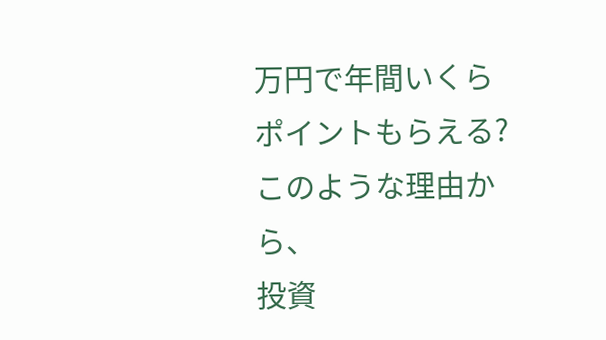万円で年間いくらポイントもらえる?
このような理由から、
投資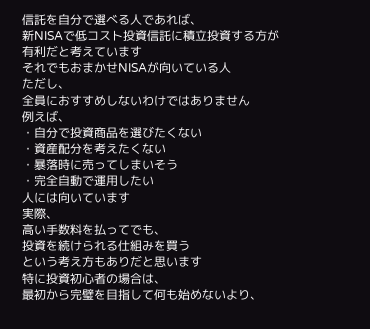信託を自分で選べる人であれば、
新NISAで低コスト投資信託に積立投資する方が
有利だと考えています
それでもおまかせNISAが向いている人
ただし、
全員におすすめしないわけではありません
例えば、
・自分で投資商品を選びたくない
・資産配分を考えたくない
・暴落時に売ってしまいそう
・完全自動で運用したい
人には向いています
実際、
高い手数料を払ってでも、
投資を続けられる仕組みを買う
という考え方もありだと思います
特に投資初心者の場合は、
最初から完璧を目指して何も始めないより、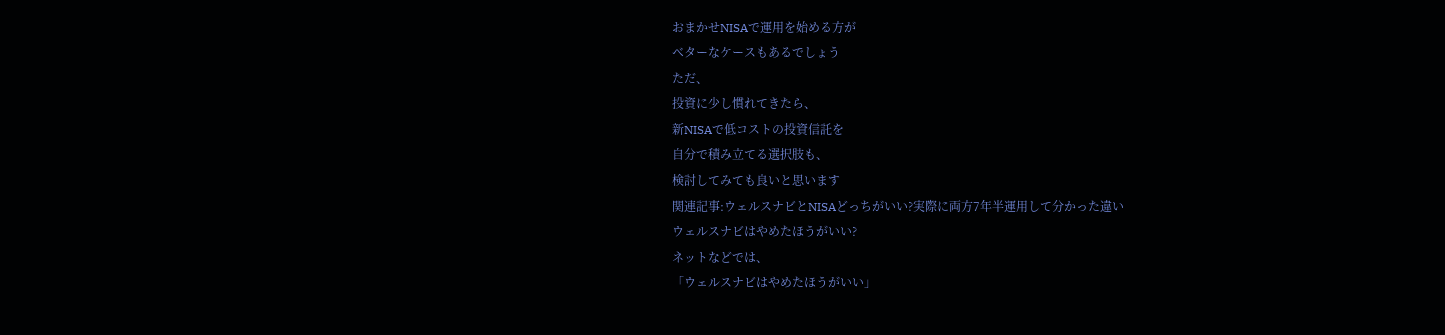おまかせNISAで運用を始める方が
ベターなケースもあるでしょう
ただ、
投資に少し慣れてきたら、
新NISAで低コストの投資信託を
自分で積み立てる選択肢も、
検討してみても良いと思います
関連記事:ウェルスナビとNISAどっちがいい?実際に両方7年半運用して分かった違い
ウェルスナビはやめたほうがいい?
ネットなどでは、
「ウェルスナビはやめたほうがいい」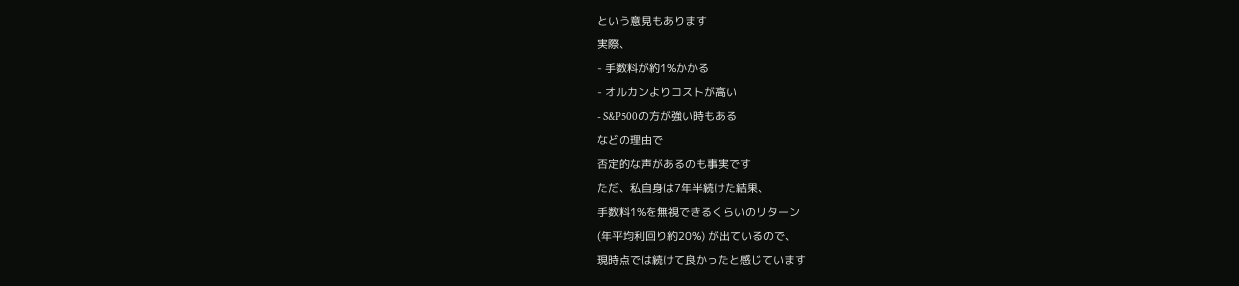という意見もあります
実際、
- 手数料が約1%かかる
- オルカンよりコストが高い
- S&P500の方が強い時もある
などの理由で
否定的な声があるのも事実です
ただ、私自身は7年半続けた結果、
手数料1%を無視できるくらいのリターン
(年平均利回り約20%) が出ているので、
現時点では続けて良かったと感じています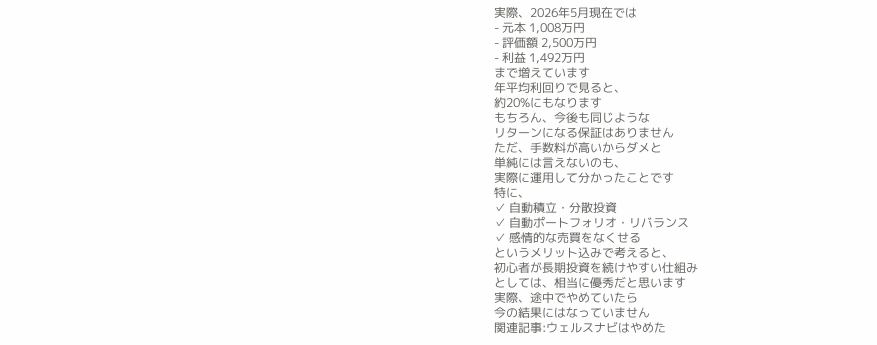実際、2026年5月現在では
- 元本 1,008万円
- 評価額 2,500万円
- 利益 1,492万円
まで増えています
年平均利回りで見ると、
約20%にもなります
もちろん、今後も同じような
リターンになる保証はありません
ただ、手数料が高いからダメと
単純には言えないのも、
実際に運用して分かったことです
特に、
✓ 自動積立・分散投資
✓ 自動ポートフォリオ・リバランス
✓ 感情的な売買をなくせる
というメリット込みで考えると、
初心者が長期投資を続けやすい仕組み
としては、相当に優秀だと思います
実際、途中でやめていたら
今の結果にはなっていません
関連記事:ウェルスナビはやめた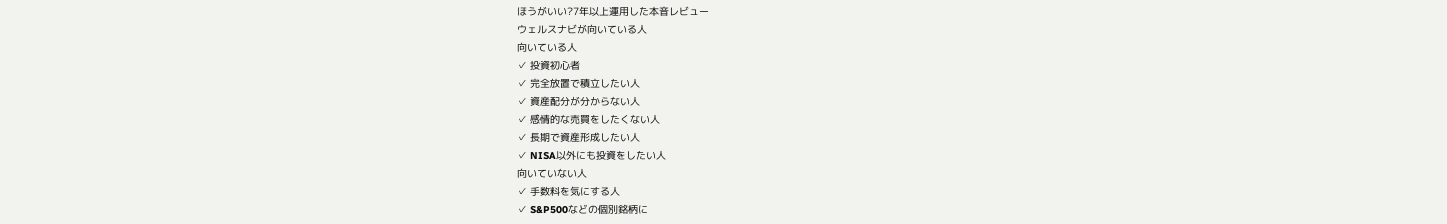ほうがいい?7年以上運用した本音レビュー
ウェルスナビが向いている人
向いている人
✓ 投資初心者
✓ 完全放置で積立したい人
✓ 資産配分が分からない人
✓ 感情的な売買をしたくない人
✓ 長期で資産形成したい人
✓ NISA以外にも投資をしたい人
向いていない人
✓ 手数料を気にする人
✓ S&P500などの個別銘柄に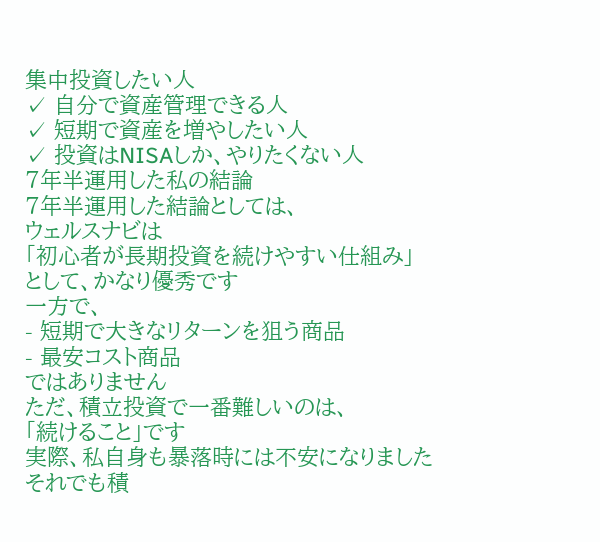集中投資したい人
✓ 自分で資産管理できる人
✓ 短期で資産を増やしたい人
✓ 投資はNISAしか、やりたくない人
7年半運用した私の結論
7年半運用した結論としては、
ウェルスナビは
「初心者が長期投資を続けやすい仕組み」
として、かなり優秀です
一方で、
- 短期で大きなリターンを狙う商品
- 最安コスト商品
ではありません
ただ、積立投資で一番難しいのは、
「続けること」です
実際、私自身も暴落時には不安になりました
それでも積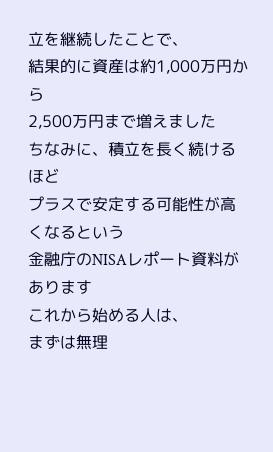立を継続したことで、
結果的に資産は約1,000万円から
2,500万円まで増えました
ちなみに、積立を長く続けるほど
プラスで安定する可能性が高くなるという
金融庁のNISAレポート資料があります
これから始める人は、
まずは無理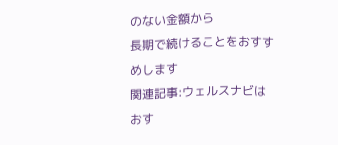のない金額から
長期で続けることをおすすめします
関連記事:ウェルスナビはおす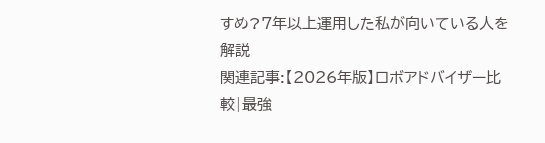すめ?7年以上運用した私が向いている人を解説
関連記事:【2026年版】ロボアドバイザー比較|最強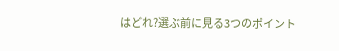はどれ?選ぶ前に見る3つのポイント